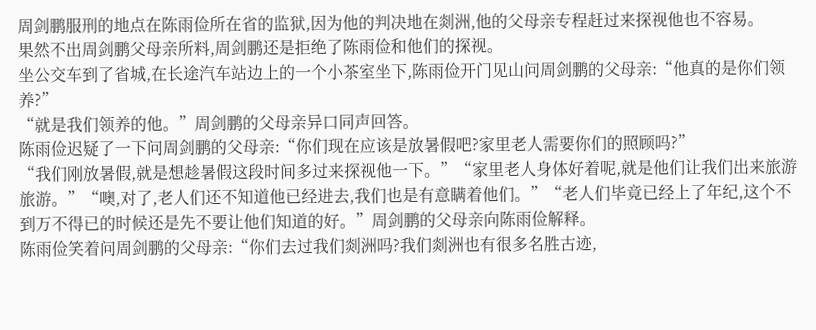周剑鹏服刑的地点在陈雨俭所在省的监狱,因为他的判决地在剡洲,他的父母亲专程赶过来探视他也不容易。
果然不出周剑鹏父母亲所料,周剑鹏还是拒绝了陈雨俭和他们的探视。
坐公交车到了省城,在长途汽车站边上的一个小茶室坐下,陈雨俭开门见山问周剑鹏的父母亲:“他真的是你们领养?”
“就是我们领养的他。”周剑鹏的父母亲异口同声回答。
陈雨俭迟疑了一下问周剑鹏的父母亲:“你们现在应该是放暑假吧?家里老人需要你们的照顾吗?”
“我们刚放暑假,就是想趁暑假这段时间多过来探视他一下。”“家里老人身体好着呢,就是他们让我们出来旅游旅游。”“噢,对了,老人们还不知道他已经进去,我们也是有意瞒着他们。”“老人们毕竟已经上了年纪,这个不到万不得已的时候还是先不要让他们知道的好。”周剑鹏的父母亲向陈雨俭解释。
陈雨俭笑着问周剑鹏的父母亲:“你们去过我们剡洲吗?我们剡洲也有很多名胜古迹,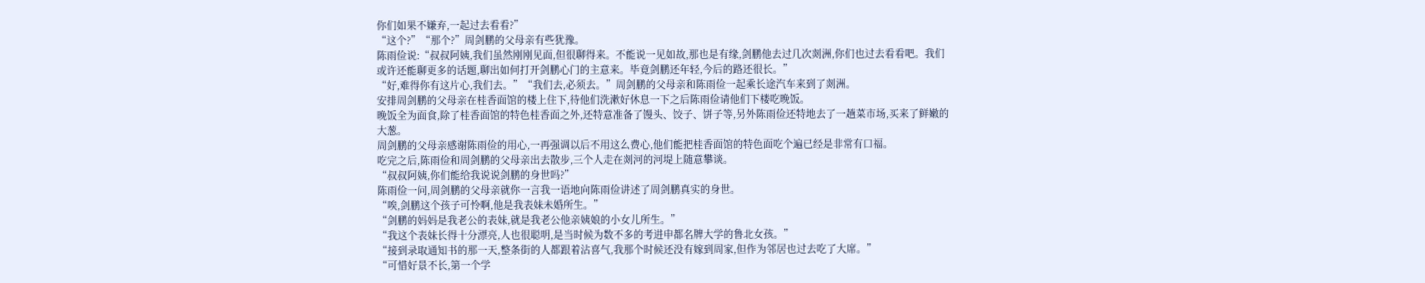你们如果不嫌弃,一起过去看看?”
“这个?”“那个?”周剑鹏的父母亲有些犹豫。
陈雨俭说:“叔叔阿姨,我们虽然刚刚见面,但很聊得来。不能说一见如故,那也是有缘,剑鹏他去过几次剡洲,你们也过去看看吧。我们或许还能聊更多的话题,聊出如何打开剑鹏心门的主意来。毕竟剑鹏还年轻,今后的路还很长。”
“好,难得你有这片心,我们去。”“我们去,必须去。”周剑鹏的父母亲和陈雨俭一起乘长途汽车来到了剡洲。
安排周剑鹏的父母亲在桂香面馆的楼上住下,待他们洗漱好休息一下之后陈雨俭请他们下楼吃晚饭。
晚饭全为面食,除了桂香面馆的特色桂香面之外,还特意准备了馒头、饺子、饼子等,另外陈雨俭还特地去了一趟菜市场,买来了鲜嫩的大葱。
周剑鹏的父母亲感谢陈雨俭的用心,一再强调以后不用这么费心,他们能把桂香面馆的特色面吃个遍已经是非常有口福。
吃完之后,陈雨俭和周剑鹏的父母亲出去散步,三个人走在剡河的河堤上随意攀谈。
“叔叔阿姨,你们能给我说说剑鹏的身世吗?”
陈雨俭一问,周剑鹏的父母亲就你一言我一语地向陈雨俭讲述了周剑鹏真实的身世。
“唉,剑鹏这个孩子可怜啊,他是我表妹未婚所生。”
“剑鹏的妈妈是我老公的表妹,就是我老公他亲姨娘的小女儿所生。”
“我这个表妹长得十分漂亮,人也很聪明,是当时候为数不多的考进申都名牌大学的鲁北女孩。”
“接到录取通知书的那一天,整条街的人都跟着沾喜气,我那个时候还没有嫁到周家,但作为邻居也过去吃了大席。”
“可惜好景不长,第一个学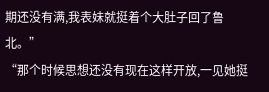期还没有满,我表妹就挺着个大肚子回了鲁北。”
“那个时候思想还没有现在这样开放,一见她挺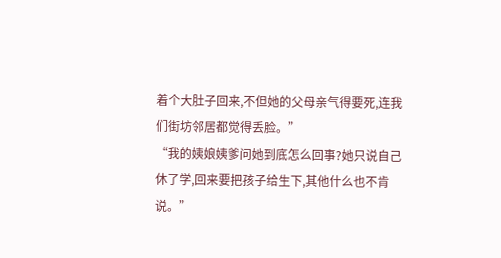着个大肚子回来,不但她的父母亲气得要死,连我们街坊邻居都觉得丢脸。”
“我的姨娘姨爹问她到底怎么回事?她只说自己休了学,回来要把孩子给生下,其他什么也不肯说。”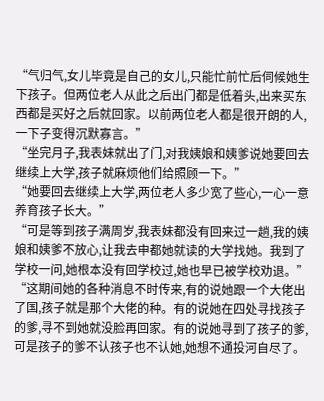“气归气,女儿毕竟是自己的女儿,只能忙前忙后伺候她生下孩子。但两位老人从此之后出门都是低着头,出来买东西都是买好之后就回家。以前两位老人都是很开朗的人,一下子变得沉默寡言。”
“坐完月子,我表妹就出了门,对我姨娘和姨爹说她要回去继续上大学,孩子就麻烦他们给照顾一下。”
“她要回去继续上大学,两位老人多少宽了些心,一心一意养育孩子长大。”
“可是等到孩子满周岁,我表妹都没有回来过一趟,我的姨娘和姨爹不放心,让我去申都她就读的大学找她。我到了学校一问,她根本没有回学校过,她也早已被学校劝退。”
“这期间她的各种消息不时传来,有的说她跟一个大佬出了国,孩子就是那个大佬的种。有的说她在四处寻找孩子的爹,寻不到她就没脸再回家。有的说她寻到了孩子的爹,可是孩子的爹不认孩子也不认她,她想不通投河自尽了。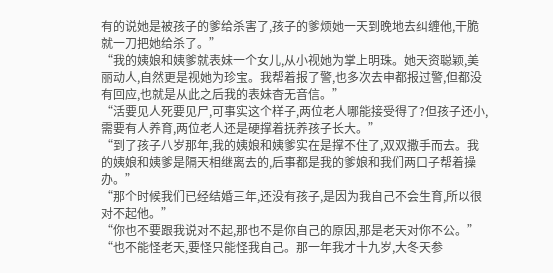有的说她是被孩子的爹给杀害了,孩子的爹烦她一天到晚地去纠缠他,干脆就一刀把她给杀了。”
“我的姨娘和姨爹就表妹一个女儿,从小视她为掌上明珠。她天资聪颖,美丽动人,自然更是视她为珍宝。我帮着报了警,也多次去申都报过警,但都没有回应,也就是从此之后我的表妹杳无音信。”
“活要见人死要见尸,可事实这个样子,两位老人哪能接受得了?但孩子还小,需要有人养育,两位老人还是硬撑着抚养孩子长大。”
“到了孩子八岁那年,我的姨娘和姨爹实在是撑不住了,双双撒手而去。我的姨娘和姨爹是隔天相继离去的,后事都是我的爹娘和我们两口子帮着操办。”
“那个时候我们已经结婚三年,还没有孩子,是因为我自己不会生育,所以很对不起他。”
“你也不要跟我说对不起,那也不是你自己的原因,那是老天对你不公。”
“也不能怪老天,要怪只能怪我自己。那一年我才十九岁,大冬天参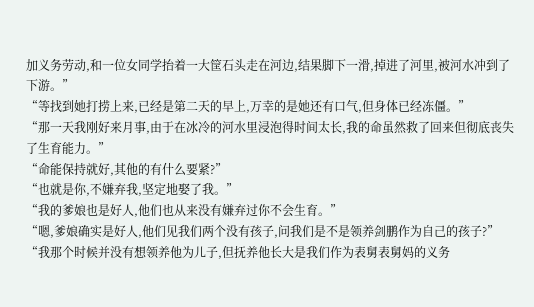加义务劳动,和一位女同学抬着一大筐石头走在河边,结果脚下一滑,掉进了河里,被河水冲到了下游。”
“等找到她打捞上来,已经是第二天的早上,万幸的是她还有口气,但身体已经冻僵。”
“那一天我刚好来月事,由于在冰冷的河水里浸泡得时间太长,我的命虽然救了回来但彻底丧失了生育能力。”
“命能保持就好,其他的有什么要紧?”
“也就是你,不嫌弃我,坚定地娶了我。”
“我的爹娘也是好人,他们也从来没有嫌弃过你不会生育。”
“嗯,爹娘确实是好人,他们见我们两个没有孩子,问我们是不是领养剑鹏作为自己的孩子?”
“我那个时候并没有想领养他为儿子,但抚养他长大是我们作为表舅表舅妈的义务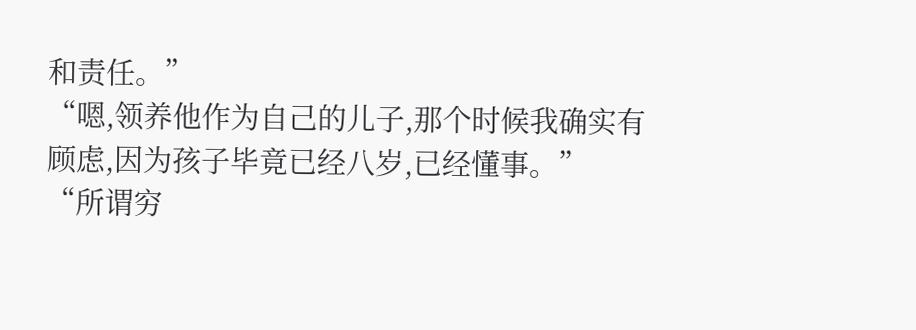和责任。”
“嗯,领养他作为自己的儿子,那个时候我确实有顾虑,因为孩子毕竟已经八岁,已经懂事。”
“所谓穷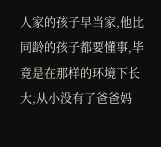人家的孩子早当家,他比同龄的孩子都要懂事,毕竟是在那样的环境下长大,从小没有了爸爸妈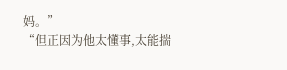妈。”
“但正因为他太懂事,太能揣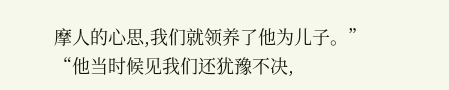摩人的心思,我们就领养了他为儿子。”
“他当时候见我们还犹豫不决,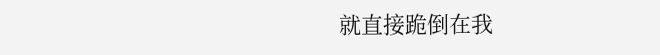就直接跪倒在我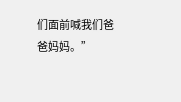们面前喊我们爸爸妈妈。”